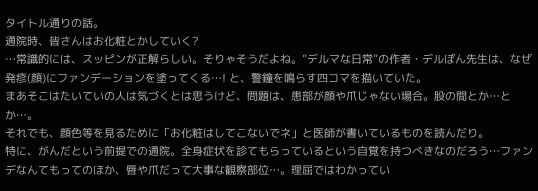タイトル通りの話。
通院時、皆さんはお化粧とかしていく?
…常識的には、スッピンが正解らしい。そりゃそうだよね。”デルマな日常”の作者・デルぽん先生は、なぜ発疹(顔)にファンデーションを塗ってくる…! と、警鐘を鳴らす四コマを描いていた。
まあそこはたいていの人は気づくとは思うけど、問題は、患部が顔や爪じゃない場合。股の間とか…とか…。
それでも、顔色等を見るために「お化粧はしてこないでネ」と医師が書いているものを読んだり。
特に、がんだという前提での通院。全身症状を診てもらっているという自覚を持つべきなのだろう…ファンデなんてもってのほか、唇や爪だって大事な観察部位…。理屈ではわかってい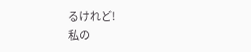るけれど!
私の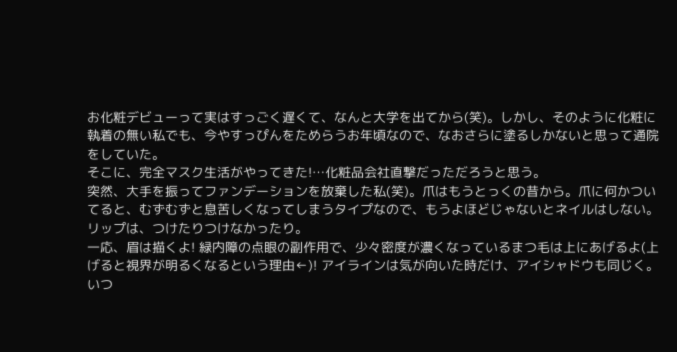お化粧デビューって実はすっごく遅くて、なんと大学を出てから(笑)。しかし、そのように化粧に執着の無い私でも、今やすっぴんをためらうお年頃なので、なおさらに塗るしかないと思って通院をしていた。
そこに、完全マスク生活がやってきた!…化粧品会社直撃だっただろうと思う。
突然、大手を振ってファンデーションを放棄した私(笑)。爪はもうとっくの昔から。爪に何かついてると、むずむずと息苦しくなってしまうタイプなので、もうよほどじゃないとネイルはしない。リップは、つけたりつけなかったり。
一応、眉は描くよ! 緑内障の点眼の副作用で、少々密度が濃くなっているまつ毛は上にあげるよ(上げると視界が明るくなるという理由←)! アイラインは気が向いた時だけ、アイシャドウも同じく。
いつ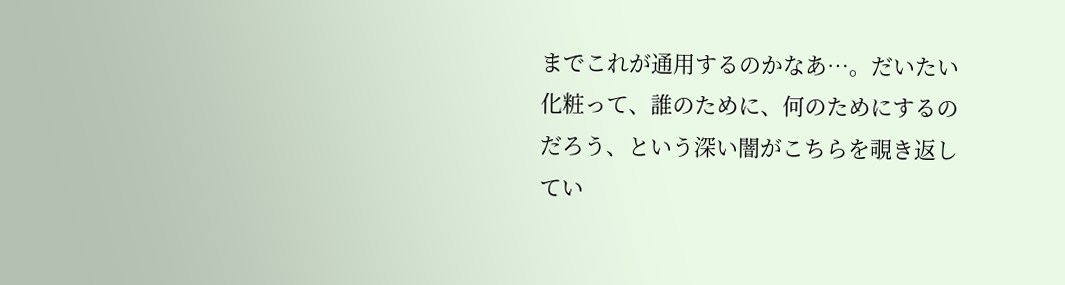までこれが通用するのかなあ…。だいたい化粧って、誰のために、何のためにするのだろう、という深い闇がこちらを覗き返してい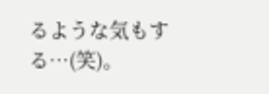るような気もする…(笑)。